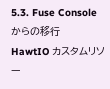5.3. Fuse Console からの移行
HawtIO カスタムリソー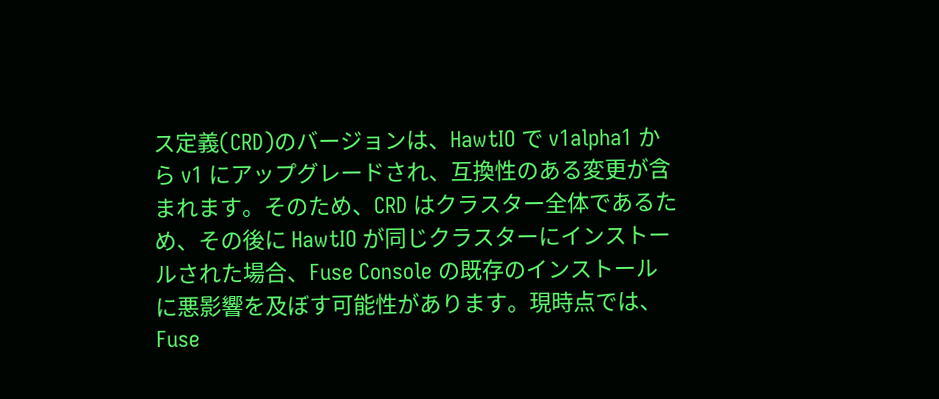ス定義(CRD)のバージョンは、HawtIO で v1alpha1 から v1 にアップグレードされ、互換性のある変更が含まれます。そのため、CRD はクラスター全体であるため、その後に HawtIO が同じクラスターにインストールされた場合、Fuse Console の既存のインストールに悪影響を及ぼす可能性があります。現時点では、Fuse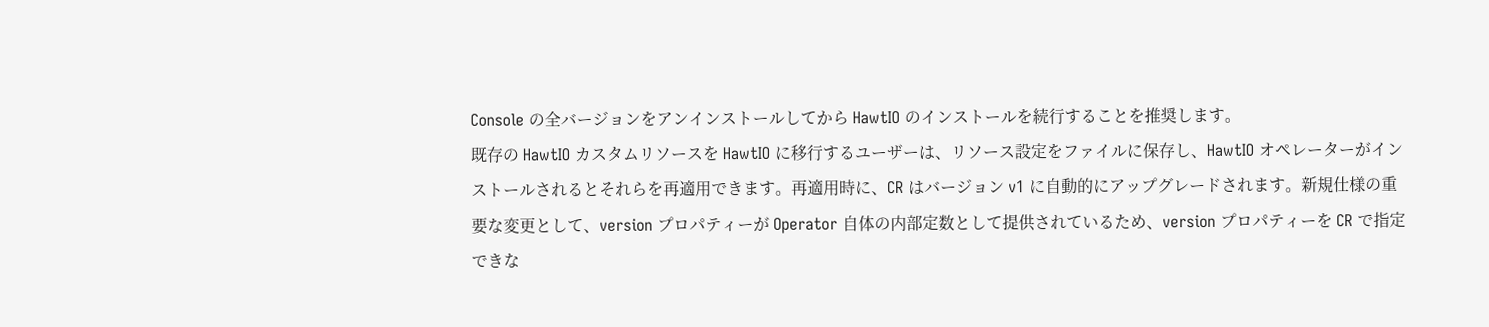Console の全バージョンをアンインストールしてから HawtIO のインストールを続行することを推奨します。
既存の HawtIO カスタムリソースを HawtIO に移行するユーザーは、リソース設定をファイルに保存し、HawtIO オペレーターがインストールされるとそれらを再適用できます。再適用時に、CR はバージョン v1 に自動的にアップグレードされます。新規仕様の重要な変更として、version プロパティーが Operator 自体の内部定数として提供されているため、version プロパティーを CR で指定できな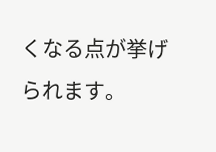くなる点が挙げられます。